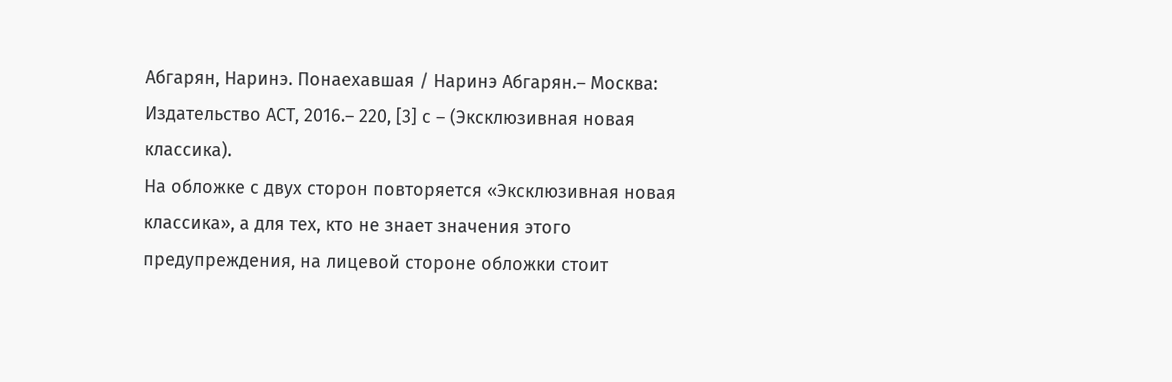Абгарян, Наринэ. Понаехавшая / Наринэ Абгарян.– Москва: Издательство АСТ, 2016.– 220, [3] с – (Эксклюзивная новая классика).
На обложке с двух сторон повторяется «Эксклюзивная новая классика», а для тех, кто не знает значения этого предупреждения, на лицевой стороне обложки стоит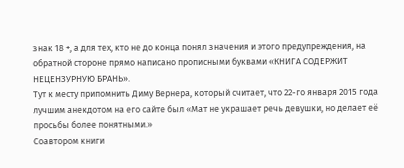знак 18 +, а для тех, кто не до конца понял значения и этого предупреждения, на обратной стороне прямо написано прописными буквами «КНИГА СОДЕРЖИТ НЕЦЕНЗУРНУЮ БРАНЬ».
Тут к месту припомнить Диму Вернера, который считает, что 22-го января 2015 года лучшим анекдотом на его сайте был «Мат не украшает речь девушки, но делает её просьбы более понятными.»
Соавтором книги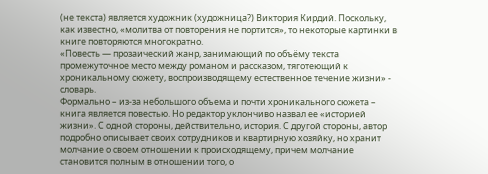(не текста) является художник (художница?) Виктория Кирдий. Поскольку, как известно, «молитва от повторения не портится», то некоторые картинки в книге повторяются многократно.
«Повесть — прозаический жанр, занимающий по объёму текста промежуточное место между романом и рассказом, тяготеющий к хроникальному сюжету, воспроизводящему естественное течение жизни» - словарь.
Формально – из-за небольшого объема и почти хроникального сюжета – книга является повестью. Но редактор уклончиво назвал ее «историей жизни». С одной стороны, действительно, история. С другой стороны, автор подробно описывает своих сотрудников и квартирную хозяйку, но хранит молчание о своем отношении к происходящему, причем молчание становится полным в отношении того, о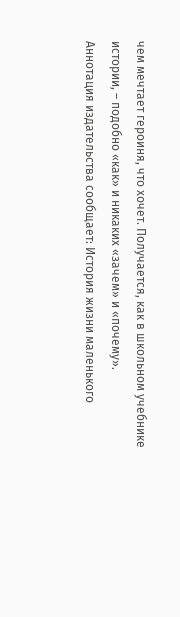чем мечтает героиня, что хочет. Получается, как в школьном учебнике истории, – подобно «как» и никаких «зачем» и «почему».
Аннотация издательства сообщает: История жизни маленького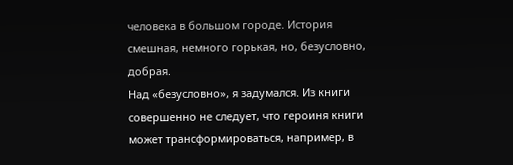человека в большом городе. История смешная, немного горькая, но, безусловно, добрая.
Над «безусловно», я задумался. Из книги совершенно не следует, что героиня книги может трансформироваться, например, в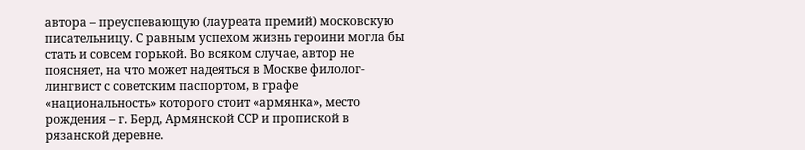автора – преуспевающую (лауреата премий) московскую писательницу. С равным успехом жизнь героини могла бы стать и совсем горькой. Во всяком случае, автор не поясняет, на что может надеяться в Москве филолог-лингвист с советским паспортом, в графе «национальность» которого стоит «армянка», место рождения – г. Берд, Армянской ССР и пропиской в рязанской деревне.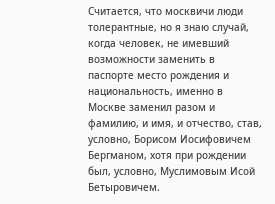Считается, что москвичи люди толерантные, но я знаю случай, когда человек, не имевший возможности заменить в паспорте место рождения и национальность, именно в Москве заменил разом и фамилию, и имя, и отчество, став, условно, Борисом Иосифовичем Бергманом, хотя при рождении был, условно, Муслимовым Исой Бетыровичем.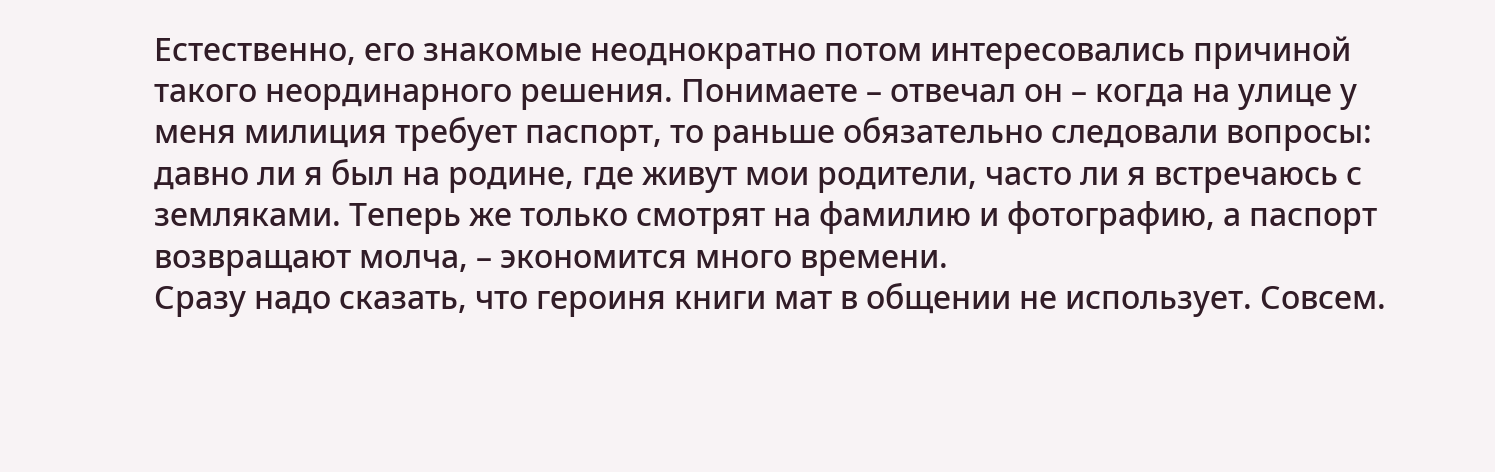Естественно, его знакомые неоднократно потом интересовались причиной такого неординарного решения. Понимаете – отвечал он – когда на улице у меня милиция требует паспорт, то раньше обязательно следовали вопросы: давно ли я был на родине, где живут мои родители, часто ли я встречаюсь с земляками. Теперь же только смотрят на фамилию и фотографию, а паспорт возвращают молча, – экономится много времени.
Сразу надо сказать, что героиня книги мат в общении не использует. Совсем.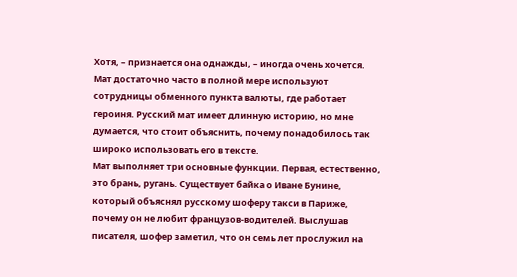Хотя, – признается она однажды, – иногда очень хочется. Мат достаточно часто в полной мере используют сотрудницы обменного пункта валюты, где работает героиня. Русский мат имеет длинную историю, но мне думается, что стоит объяснить, почему понадобилось так широко использовать его в тексте.
Мат выполняет три основные функции. Первая, естественно, это брань, ругань. Существует байка о Иване Бунине, который объяснял русскому шоферу такси в Париже, почему он не любит французов-водителей. Выслушав писателя, шофер заметил, что он семь лет прослужил на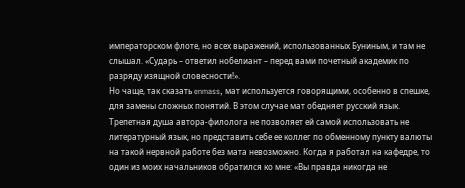императорском флоте, но всех выражений, использованных Буниным, и там не слышал. «Сударь – ответил нобелиант – перед вами почетный академик по разряду изящной словесности!».
Но чаще, так сказать enmass, мат используется говорящими, особенно в спешке, для замены сложных понятий. В этом случае мат обедняет русский язык. Трепетная душа автора-филолога не позволяет ей самой использовать не литературный язык, но представить себе ее коллег по обменному пункту валюты на такой нервной работе без мата невозможно. Когда я работал на кафедре, то один из моих начальников обратился ко мне: «Вы правда никогда не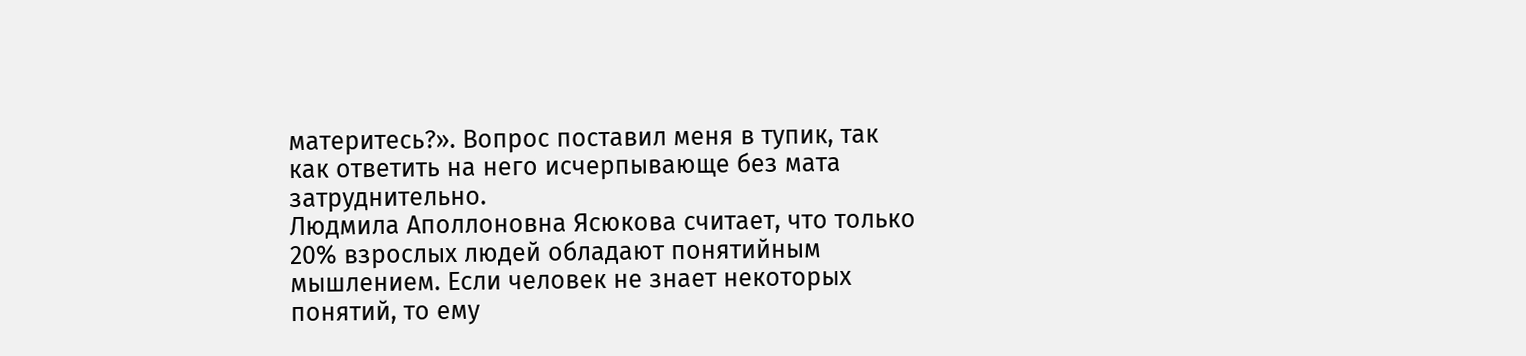материтесь?». Вопрос поставил меня в тупик, так как ответить на него исчерпывающе без мата затруднительно.
Людмила Аполлоновна Ясюкова считает, что только 20% взрослых людей обладают понятийным мышлением. Если человек не знает некоторых понятий, то ему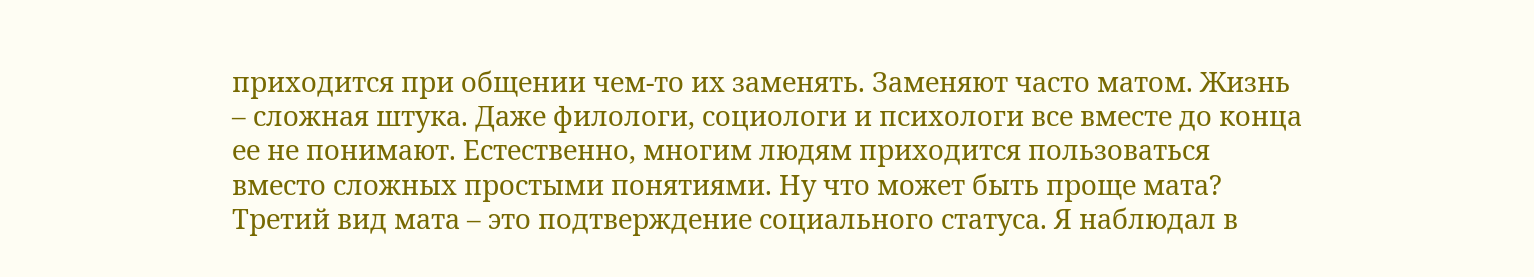приходится при общении чем-то их заменять. Заменяют часто матом. Жизнь – сложная штука. Даже филологи, социологи и психологи все вместе до конца ее не понимают. Естественно, многим людям приходится пользоваться вместо сложных простыми понятиями. Ну что может быть проще мата?
Третий вид мата – это подтверждение социального статуса. Я наблюдал в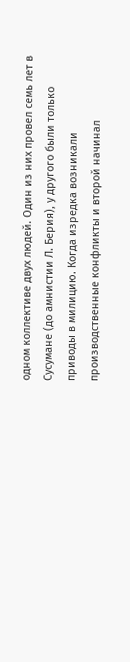одном коллективе двух людей. Один из них провел семь лет в Сусумане (до амнистии Л. Берия), у другого были только приводы в милицию. Когда изредка возникали производственные конфликты и второй начинал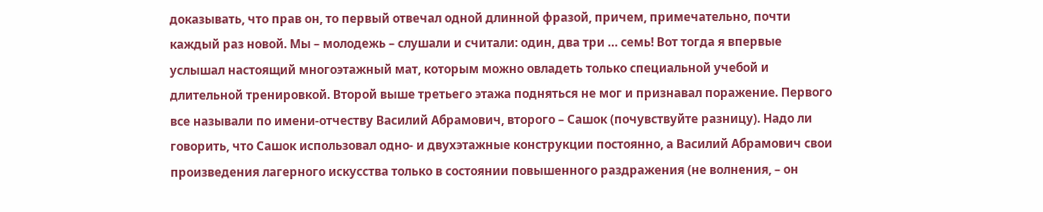доказывать, что прав он, то первый отвечал одной длинной фразой, причем, примечательно, почти каждый раз новой. Мы – молодежь – слушали и считали: один, два три … семь! Вот тогда я впервые услышал настоящий многоэтажный мат, которым можно овладеть только специальной учебой и длительной тренировкой. Второй выше третьего этажа подняться не мог и признавал поражение. Первого все называли по имени-отчеству Василий Абрамович, второго – Сашок (почувствуйте разницу). Надо ли говорить, что Сашок использовал одно- и двухэтажные конструкции постоянно, а Василий Абрамович свои произведения лагерного искусства только в состоянии повышенного раздражения (не волнения, – он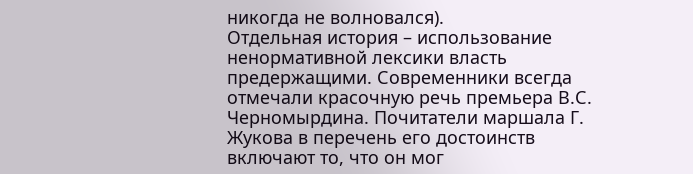никогда не волновался).
Отдельная история – использование ненормативной лексики власть предержащими. Современники всегда отмечали красочную речь премьера В.С. Черномырдина. Почитатели маршала Г. Жукова в перечень его достоинств включают то, что он мог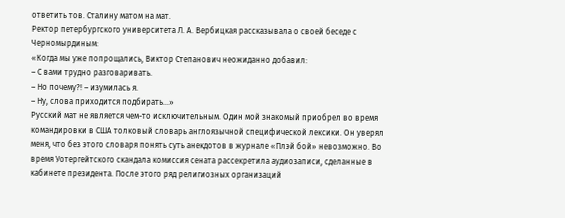ответить тов. Сталину матом на мат.
Ректор петербургского университета Л. А. Вербицкая рассказывала о своей беседе с Черномырдиным:
«Когда мы уже попрощались, Виктор Степанович неожиданно добавил:
– С вами трудно разговаривать.
– Но почему?! – изумилась я.
– Ну, слова приходится подбирать…»
Русский мат не является чем-то исключительным. Один мой знакомый приобрел во время командировки в США толковый словарь англоязычной специфической лексики. Он уверял меня, что без этого словаря понять суть анекдотов в журнале «Плэй бой» невозможно. Во время Уотергейтского скандала комиссия сената рассекретила аудиозаписи, сделанные в кабинете президента. После этого ряд религиозных организаций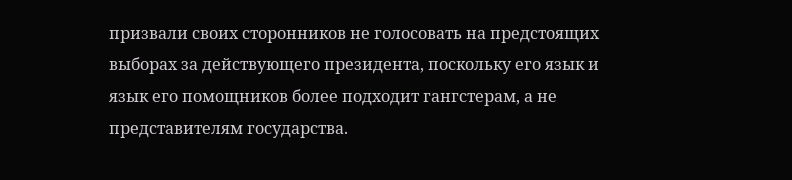призвали своих сторонников не голосовать на предстоящих выборах за действующего президента, поскольку его язык и язык его помощников более подходит гангстерам, а не представителям государства.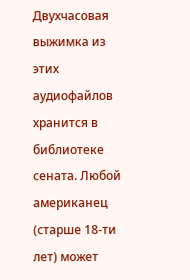Двухчасовая выжимка из этих аудиофайлов хранится в библиотеке сената. Любой американец (старше 18-ти лет) может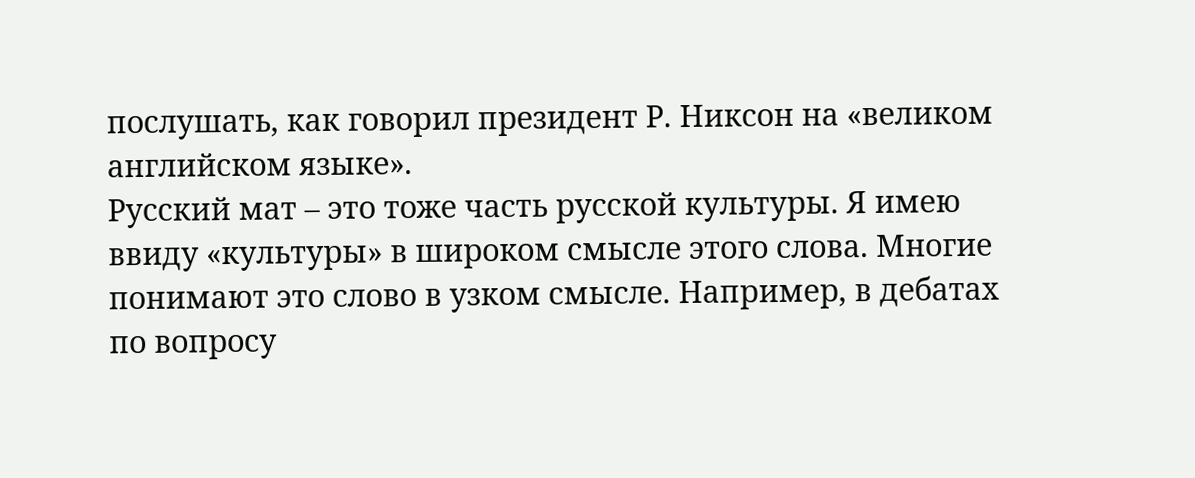послушать, как говорил президент Р. Никсон на «великом английском языке».
Русский мат – это тоже часть русской культуры. Я имею ввиду «культуры» в широком смысле этого слова. Многие понимают это слово в узком смысле. Например, в дебатах по вопросу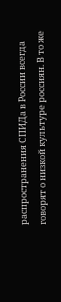распространения СПИДа в России всегда говорят о низкой культуре россиян. В то же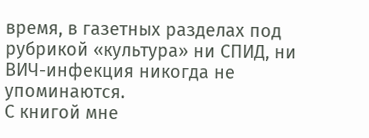время, в газетных разделах под рубрикой «культура» ни СПИД, ни ВИЧ-инфекция никогда не упоминаются.
С книгой мне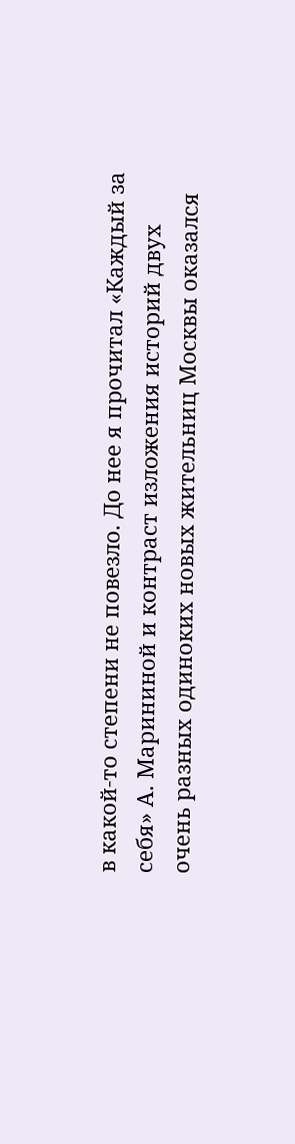в какой-то степени не повезло. До нее я прочитал «Каждый за себя» А. Марининой и контраст изложения историй двух очень разных одиноких новых жительниц Москвы оказался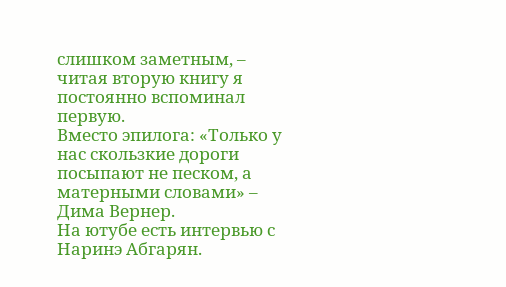слишком заметным, – читая вторую книгу я постоянно вспоминал первую.
Вместо эпилога: «Только у нас скользкие дороги посыпают не песком, а матерными словами» – Дима Вернер.
На ютубе есть интервью с Наринэ Абгарян.